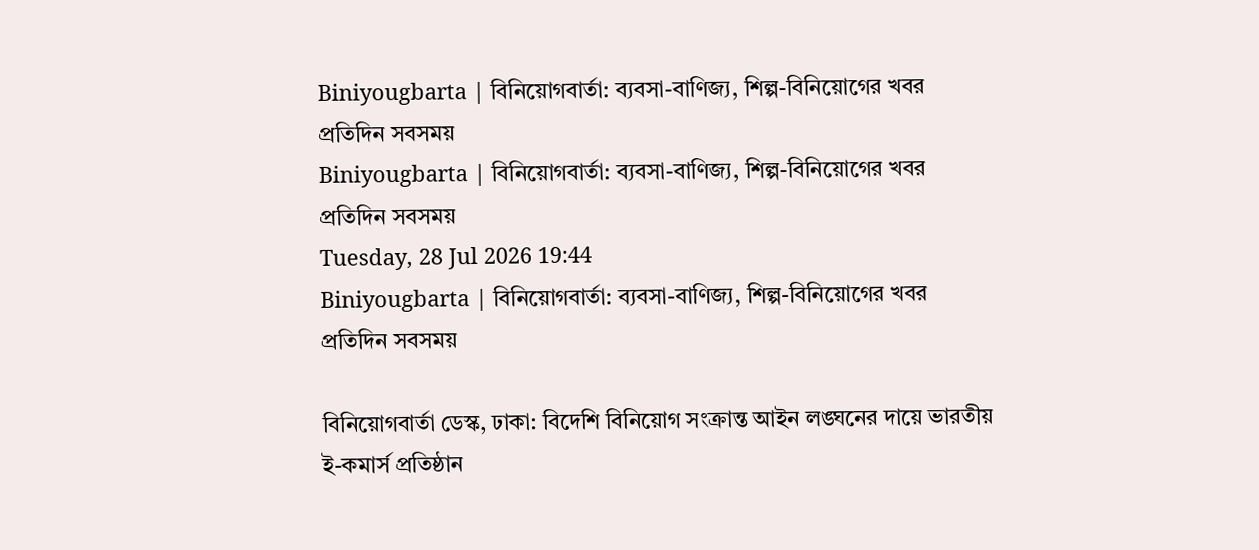Biniyougbarta | বিনিয়োগবার্তা: ব্যবসা-বাণিজ্য, শিল্প-বিনিয়োগের খবর প্রতিদিন সবসময়
Biniyougbarta | বিনিয়োগবার্তা: ব্যবসা-বাণিজ্য, শিল্প-বিনিয়োগের খবর প্রতিদিন সবসময়
Tuesday, 28 Jul 2026 19:44
Biniyougbarta | বিনিয়োগবার্তা: ব্যবসা-বাণিজ্য, শিল্প-বিনিয়োগের খবর প্রতিদিন সবসময়

বিনিয়োগবার্তা ডেস্ক, ঢাকা: বিদেশি বিনিয়োগ সংক্রান্ত আইন লঙ্ঘনের দায়ে ভারতীয় ই-কমার্স প্রতিষ্ঠান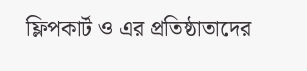ফ্লিপকার্ট ও এর প্রতিষ্ঠাতাদের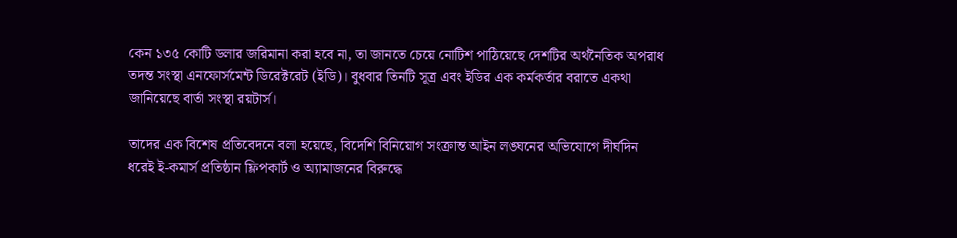কেন ১৩৫ কোটি ডলার জরিমানা করা হবে না, তা জানতে চেয়ে নোটিশ পাঠিয়েছে দেশটির অর্থনৈতিক অপরাধ তদন্ত সংস্থা এনফোর্সমেন্ট ডিরেক্টরেট (ইডি)। বুধবার তিনটি সূত্র এবং ইডির এক কর্মকর্তার বরাতে একথা জানিয়েছে বার্তা সংস্থা রয়টার্স।

তাদের এক বিশেষ প্রতিবেদনে বলা হয়েছে, বিদেশি বিনিয়োগ সংক্রান্ত আইন লঙ্ঘনের অভিযোগে দীর্ঘদিন ধরেই ই-কমার্স প্রতিষ্ঠান ফ্লিপকার্ট ও অ্যামাজনের বিরুদ্ধে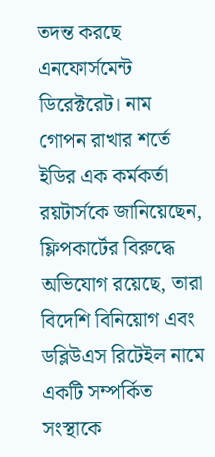তদন্ত করছে এনফোর্সমেন্ট ডিরেক্টরেট। নাম গোপন রাখার শর্তে ইডির এক কর্মকর্তা রয়টার্সকে জানিয়েছেন, ফ্লিপকার্টের বিরুদ্ধে অভিযোগ রয়েছে, তারা বিদেশি বিনিয়োগ এবং ডব্লিউএস রিটেইল নামে একটি সম্পর্কিত সংস্থাকে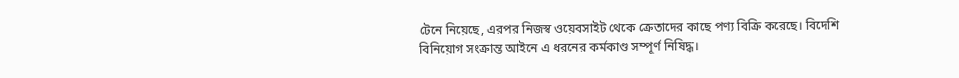টেনে নিয়েছে, এরপর নিজস্ব ওয়েবসাইট থেকে ক্রেতাদের কাছে পণ্য বিক্রি করেছে। বিদেশি বিনিয়োগ সংক্রান্ত আইনে এ ধরনের কর্মকাণ্ড সম্পূর্ণ নিষিদ্ধ।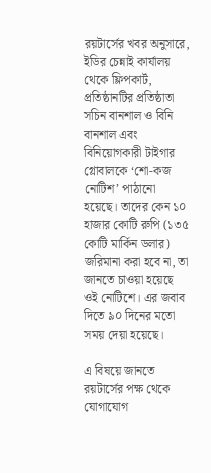রয়টার্সের খবর অনুসারে, ইডির চেন্নাই কার্যালয় থেকে ফ্লিপকার্ট, প্রতিষ্ঠানটির প্রতিষ্ঠাতা সচিন বানশাল ও বিনি বানশাল এবং বিনিয়োগকারী টাইগার গ্লোবালকে ‘শো-কজ নোটিশ’ পাঠানো হয়েছে। তাদের কেন ১০ হাজার কোটি রুপি (১৩৫ কোটি মার্কিন ডলার) জরিমানা করা হবে না, তা জানতে চাওয়া হয়েছে ওই নোটিশে। এর জবাব দিতে ৯০ দিনের মতো সময় দেয়া হয়েছে।

এ বিষয়ে জানতে রয়টার্সের পক্ষ থেকে যোগাযোগ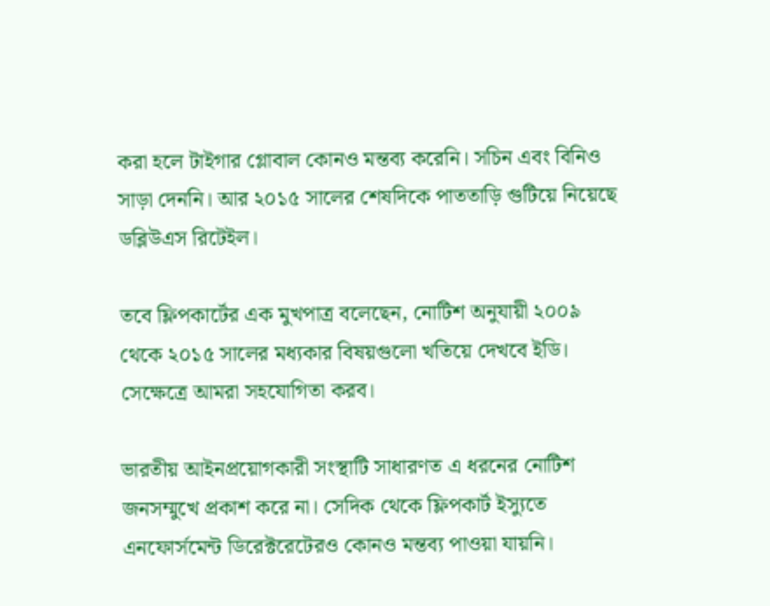করা হলে টাইগার গ্লোবাল কোনও মন্তব্য করেনি। সচিন এবং বিনিও সাড়া দেননি। আর ২০১৫ সালের শেষদিকে পাততাড়ি গুটিয়ে নিয়েছে ডব্লিউএস রিটেইল।

তবে ফ্লিপকার্টের এক মুখপাত্র বলেছেন, নোটিশ অনুযায়ী ২০০৯ থেকে ২০১৫ সালের মধ্যকার বিষয়গুলো খতিয়ে দেখবে ইডি। সেক্ষেত্রে আমরা সহযোগিতা করব।

ভারতীয় আইনপ্রয়োগকারী সংস্থাটি সাধারণত এ ধরনের নোটিশ জনসম্মুখে প্রকাশ করে না। সেদিক থেকে ফ্লিপকার্ট ইস্যুতে এনফোর্সমেন্ট ডিরেক্টরেটেরও কোনও মন্তব্য পাওয়া যায়নি।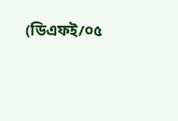(ডিএফই/০৫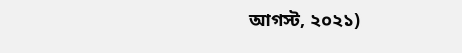আগস্ট, ২০২১)